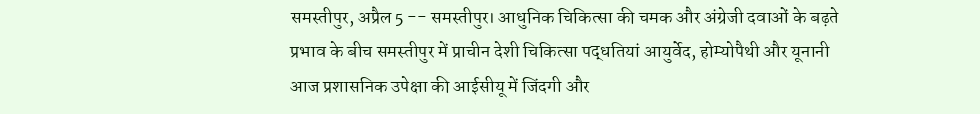समस्तीपुर, अप्रैल 5 -- समस्तीपुर। आधुनिक चिकित्सा की चमक और अंग्रेजी दवाओं के बढ़ते प्रभाव के बीच समस्तीपुर में प्राचीन देशी चिकित्सा पद्धतियां आयुर्वेद, होम्योपैथी और यूनानी आज प्रशासनिक उपेक्षा की आईसीयू में जिंदगी और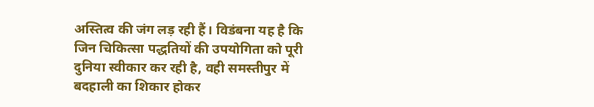अस्तित्व की जंग लड़ रही हैं। विडंबना यह है कि जिन चिकित्सा पद्धतियों की उपयोगिता को पूरी दुनिया स्वीकार कर रही है, वही समस्तीपुर में बदहाली का शिकार होकर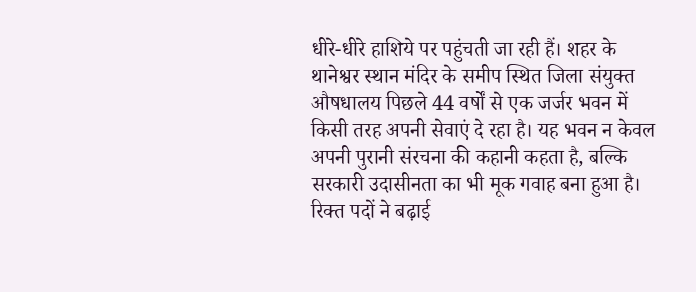धीरे-धीरे हाशिये पर पहुंचती जा रही हैं। शहर के थानेश्वर स्थान मंदिर के समीप स्थित जिला संयुक्त औषधालय पिछले 44 वर्षों से एक जर्जर भवन में किसी तरह अपनी सेवाएं दे रहा है। यह भवन न केवल अपनी पुरानी संरचना की कहानी कहता है, बल्कि सरकारी उदासीनता का भी मूक गवाह बना हुआ है। रिक्त पदों ने बढ़ाई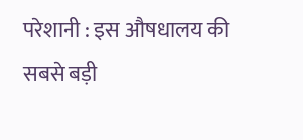परेशानी : इस औषधालय की सबसे बड़ी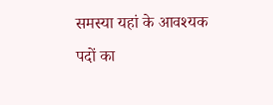समस्या यहां के आवश्यक पदों का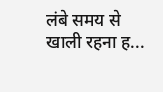लंबे समय से खाली रहना ह...